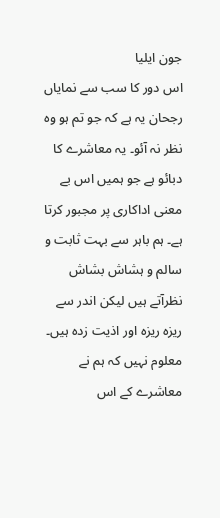جون ایلیا
اس دور کا سب سے نمایاں رجحان یہ ہے کہ جو تم ہو وہ نظر نہ آئو۔ یہ معاشرے کا دبائو ہے جو ہمیں اس بے معنی اداکاری پر مجبور کرتا ہے۔ ہم باہر سے بہت ثابت و سالم و ہشاش بشاش نظرآتے ہیں لیکن اندر سے ریزہ ریزہ اور اذیت زدہ ہیں۔ معلوم نہیں کہ ہم نے معاشرے کے اس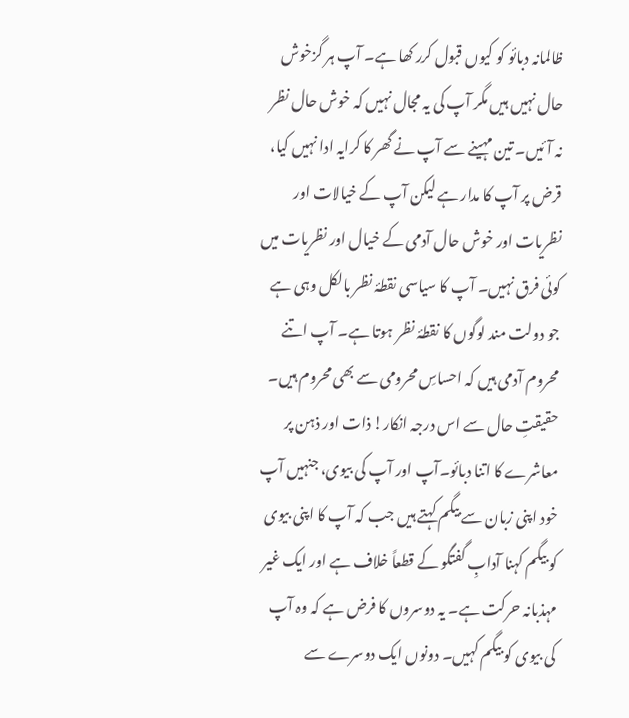ظالمانہ دبائو کو کیوں قبول کرر کھا ہے۔ آپ ہر گزخوش حال نہیں ہیں مگر آپ کی یہ مجال نہیں کہ خوش حال نظر نہ آئیں۔ تین مہینے سے آپ نے گھر کا کرایہ ادا نہیں کیا، قرض پر آپ کا مدار ہے لیکن آپ کے خیالات اور نظریات اور خوش حال آدمی کے خیال اور نظریات میں کوئی فرق نہیں۔ آپ کا سیاسی نقطۂ نظر بالکل وہی ہے جو دولت مند لوگوں کا نقطۂ نظر ہوتا ہے۔ آپ اتنے محروم آدمی ہیں کہ احساسِ محرومی سے بھی محروم ہیں۔ حقیقتِ حال سے اس درجہ انکار! ذات اور ذہن پر معاشرے کا اتنا دبائو۔آپ اور آپ کی بیوی، جنہیں آپ خود اپنی زبان سے بیگم کہتے ہیں جب کہ آپ کا اپنی بیوی کو بیگم کہنا آدابِ گفتگو کے قطعاً خلاف ہے اور ایک غیر مہذبانہ حرکت ہے۔ یہ دوسروں کا فرض ہے کہ وہ آپ کی بیوی کو بیگم کہیں۔ دونوں ایک دوسرے سے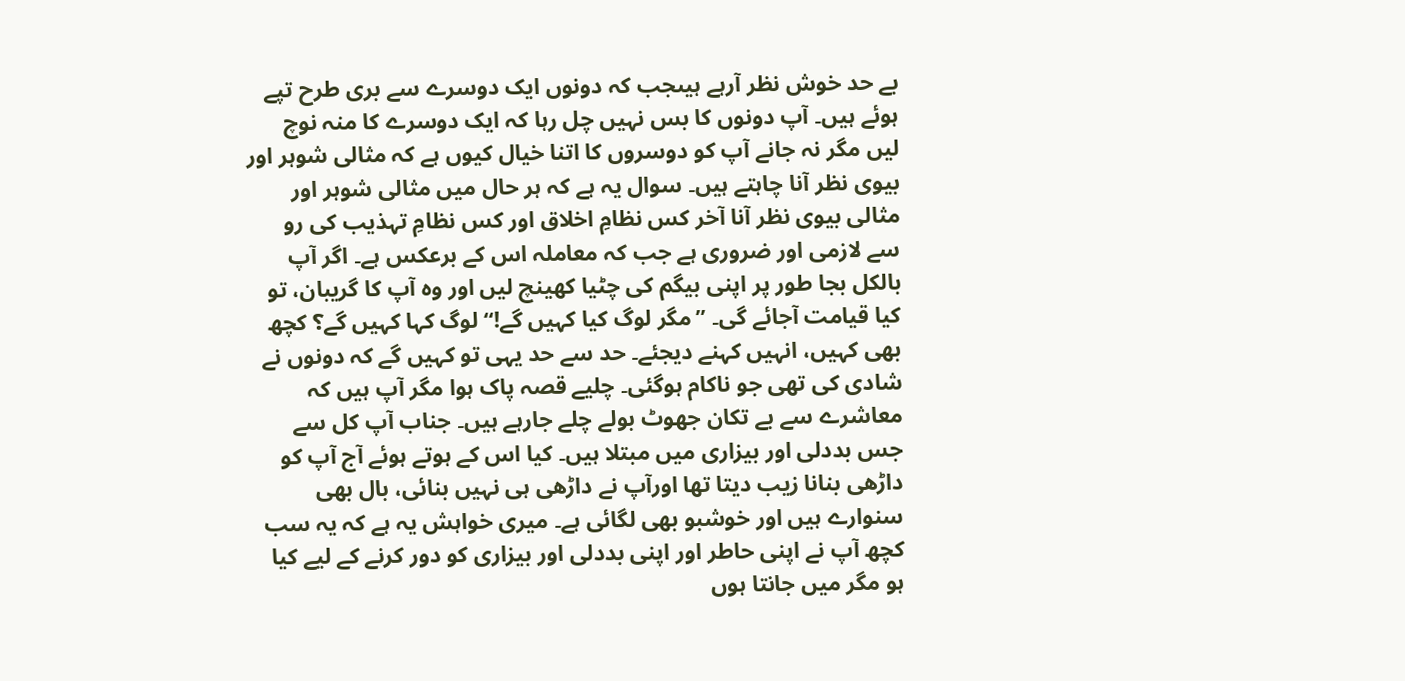بے حد خوش نظر آرہے ہیںجب کہ دونوں ایک دوسرے سے بری طرح تپے ہوئے ہیں۔ آپ دونوں کا بس نہیں چل رہا کہ ایک دوسرے کا منہ نوچ لیں مگر نہ جانے آپ کو دوسروں کا اتنا خیال کیوں ہے کہ مثالی شوہر اور بیوی نظر آنا چاہتے ہیں۔ سوال یہ ہے کہ ہر حال میں مثالی شوہر اور مثالی بیوی نظر آنا آخر کس نظامِ اخلاق اور کس نظامِ تہذیب کی رو سے لازمی اور ضروری ہے جب کہ معاملہ اس کے برعکس ہے۔ اگر آپ بالکل بجا طور پر اپنی بیگم کی چٹیا کھینچ لیں اور وہ آپ کا گریبان، تو کیا قیامت آجائے گی۔ ’’مگر لوگ کیا کہیں گے!‘‘ لوگ کہا کہیں گے؟ کچھ بھی کہیں، انہیں کہنے دیجئے۔ حد سے حد یہی تو کہیں گے کہ دونوں نے شادی کی تھی جو ناکام ہوگئی۔ چلیے قصہ پاک ہوا مگر آپ ہیں کہ معاشرے سے بے تکان جھوٹ بولے چلے جارہے ہیں۔ جناب آپ کل سے جس بددلی اور بیزاری میں مبتلا ہیں۔ کیا اس کے ہوتے ہوئے آج آپ کو داڑھی بنانا زیب دیتا تھا اورآپ نے داڑھی ہی نہیں بنائی، بال بھی سنوارے ہیں اور خوشبو بھی لگائی ہے۔ میری خواہش یہ ہے کہ یہ سب کچھ آپ نے اپنی حاطر اور اپنی بددلی اور بیزاری کو دور کرنے کے لیے کیا ہو مگر میں جانتا ہوں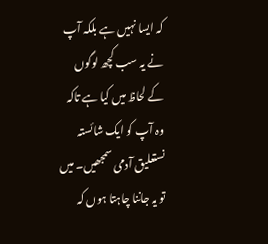کہ ایسا نہیں ہے بلکہ آپ نے یہ سب کچھ لوگوں کے لحاظ میں کیا ہے تاکہ وہ آپ کو ایک شائستہ نستعلیق آدمی سمجھیں۔ میں تو یہ جاننا چاہتا ہوں کہ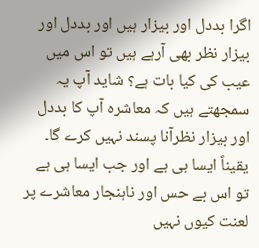اگرا بددل اور بیزار ہیں اور بددل اور بیزار نظر بھی آرہے ہیں تو اس میں عیب کی کیا بات ہے؟ شاید آپ یہ سمجھتے ہیں کہ معاشرہ آپ کا بددل اور بیزار نظرآنا پسند نہیں کرے گا۔ یقیناً ایسا ہی ہے اور جب ایسا ہی ہے تو اس بے حس اور ناہنجار معاشرے پر لعنت کیوں نہیں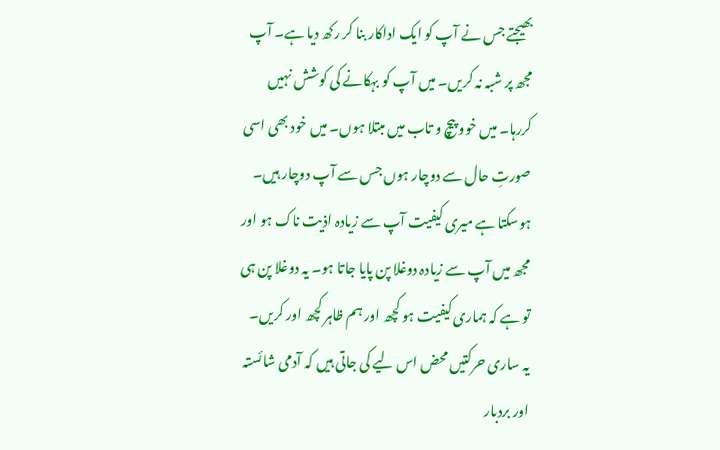بھیجتے جس نے آپ کو ایک اداکار بنا کر رکھ دیا ہے۔ آپ مجھ پر شبہ نہ کریں۔ میں آپ کو بہکانے کی کوشش نہیں کررہا۔ میں خوو پیچ و تاب میں مبتلا ہوں۔ میں خود بھی اسی صورتِ حال سے دوچار ہوں جس سے آپ دوچار ہیں۔ ہوسکتا ہے میری کیفیت آپ سے زیادہ اذیت ناک ہو اور مجھ میں آپ سے زیادہ دوغلا پن پایا جاتا ہو۔ یہ دوغلا پن ہی تو ہے کہ ہماری کیفیت ہو کچھ اور ہم ظاہر کچھ اور کریں۔ یہ ساری حرکتیں محض اس لیے کی جاتی ہیں کہ آدمی شائستہ اور بردبار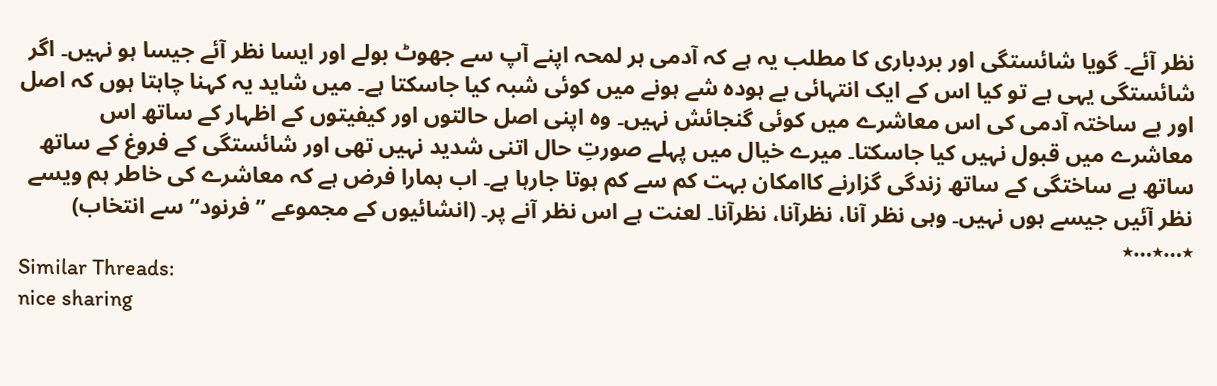نظر آئے۔ گویا شائستگی اور بردباری کا مطلب یہ ہے کہ آدمی ہر لمحہ اپنے آپ سے جھوٹ بولے اور ایسا نظر آئے جیسا ہو نہیں۔ اگر شائستگی یہی ہے تو کیا اس کے ایک انتہائی بے ہودہ شے ہونے میں کوئی شبہ کیا جاسکتا ہے۔ میں شاید یہ کہنا چاہتا ہوں کہ اصل اور بے ساختہ آدمی کی اس معاشرے میں کوئی گنجائش نہیں۔ وہ اپنی اصل حالتوں اور کیفیتوں کے اظہار کے ساتھ اس معاشرے میں قبول نہیں کیا جاسکتا۔ میرے خیال میں پہلے صورتِ حال اتنی شدید نہیں تھی اور شائستگی کے فروغ کے ساتھ ساتھ بے ساختگی کے ساتھ زندگی گزارنے کاامکان بہت کم سے کم ہوتا جارہا ہے۔ اب ہمارا فرض ہے کہ معاشرے کی خاطر ہم ویسے نظر آئیں جیسے ہوں نہیں۔ وہی نظر آنا، نظرآنا، نظرآنا۔ لعنت ہے اس نظر آنے پر۔ (انشائیوں کے مجموعے ’’فرنود‘‘ سے انتخاب) ٭…٭…٭
Similar Threads:
nice sharing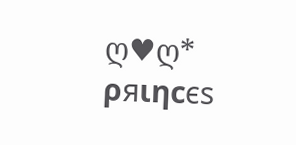ღ♥ღ* ρяιηcєѕ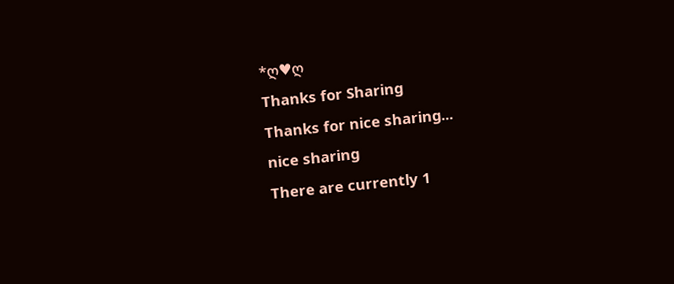*ღ♥ღ
Thanks for Sharing
Thanks for nice sharing...
nice sharing
There are currently 1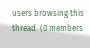users browsing this thread. (0 members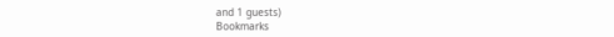and 1 guests)
Bookmarks